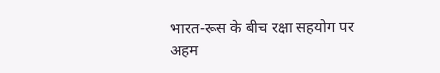भारत-रूस के बीच रक्षा सहयोग पर अहम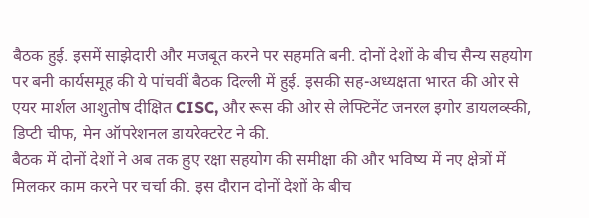बैठक हुई. इसमें साझेदारी और मजबूत करने पर सहमति बनी. दोनों देशों के बीच सैन्य सहयोग पर बनी कार्यसमूह की ये पांचवीं बैठक दिल्ली में हुई. इसकी सह-अध्यक्षता भारत की ओर से एयर मार्शल आशुतोष दीक्षित CISC, और रूस की ओर से लेफ्टिनेंट जनरल इगोर डायलव्स्की, डिप्टी चीफ, मेन ऑपरेशनल डायरेक्टरेट ने की.
बैठक में दोनों देशों ने अब तक हुए रक्षा सहयोग की समीक्षा की और भविष्य में नए क्षेत्रों में मिलकर काम करने पर चर्चा की. इस दौरान दोनों देशों के बीच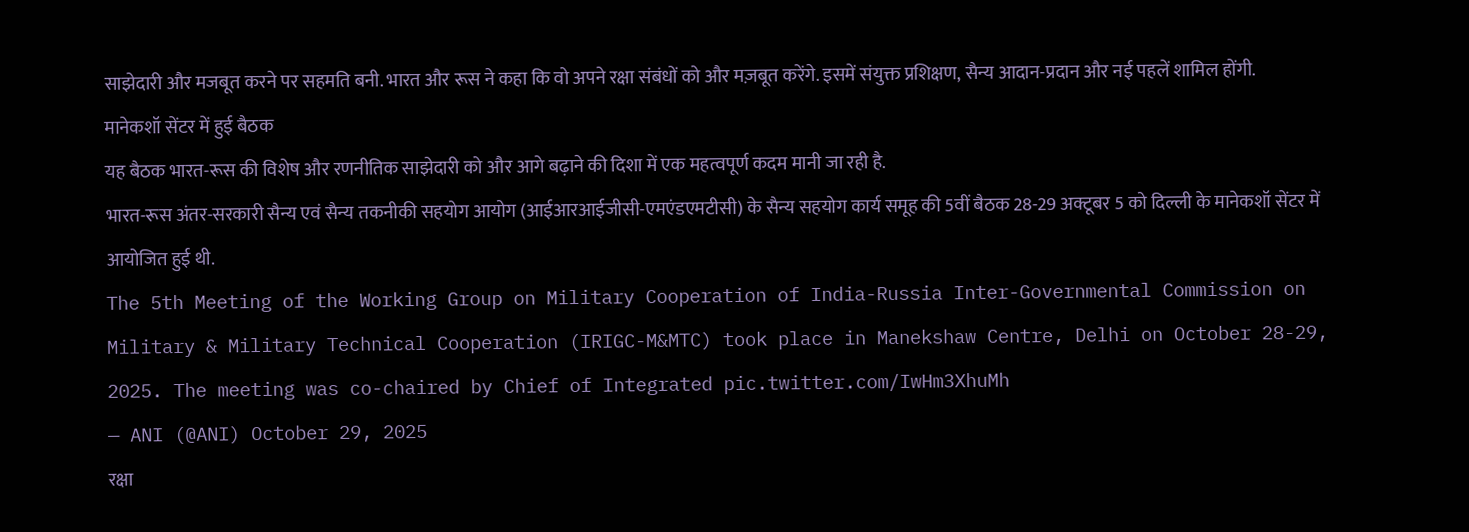साझेदारी और मजबूत करने पर सहमति बनी. भारत और रूस ने कहा कि वो अपने रक्षा संबंधों को और मज़बूत करेंगे. इसमें संयुक्त प्रशिक्षण, सैन्य आदान-प्रदान और नई पहलें शामिल होंगी.
मानेकशॉ सेंटर में हुई बैठक
यह बैठक भारत-रूस की विशेष और रणनीतिक साझेदारी को और आगे बढ़ाने की दिशा में एक महत्वपूर्ण कदम मानी जा रही है.
भारत-रूस अंतर-सरकारी सैन्य एवं सैन्य तकनीकी सहयोग आयोग (आईआरआईजीसी-एमएंडएमटीसी) के सैन्य सहयोग कार्य समूह की 5वीं बैठक 28-29 अक्टूबर 5 को दिल्ली के मानेकशॉ सेंटर में आयोजित हुई थी.
The 5th Meeting of the Working Group on Military Cooperation of India-Russia Inter-Governmental Commission on Military & Military Technical Cooperation (IRIGC-M&MTC) took place in Manekshaw Centre, Delhi on October 28-29, 2025. The meeting was co-chaired by Chief of Integrated pic.twitter.com/IwHm3XhuMh
— ANI (@ANI) October 29, 2025
रक्षा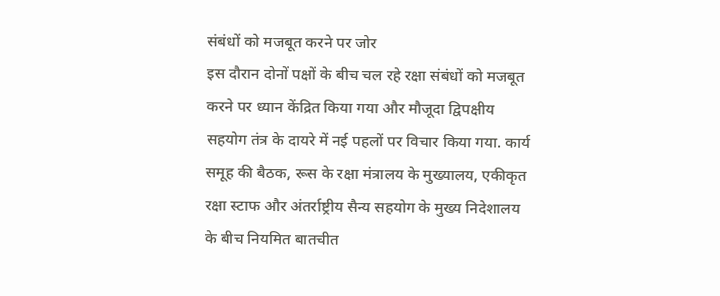संबंधों को मजबूत करने पर जोर
इस दौरान दोनों पक्षों के बीच चल रहे रक्षा संबंधों को मजबूत करने पर ध्यान केंद्रित किया गया और मौजूदा द्विपक्षीय सहयोग तंत्र के दायरे में नई पहलों पर विचार किया गया. कार्य समूह की बैठक, रूस के रक्षा मंत्रालय के मुख्यालय, एकीकृत रक्षा स्टाफ और अंतर्राष्ट्रीय सैन्य सहयोग के मुख्य निदेशालय के बीच नियमित बातचीत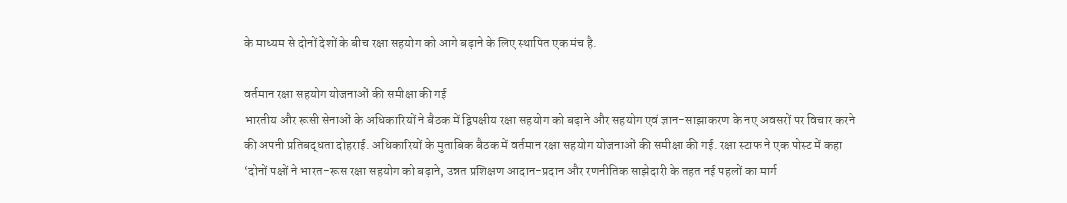के माध्यम से दोनों देशों के बीच रक्षा सहयोग को आगे बढ़ाने के लिए स्थापित एक मंच है.

वर्तमान रक्षा सहयोग योजनाओं की समीक्षा की गई
भारतीय और रूसी सेनाओं के अधिकारियों ने बैठक में द्विपक्षीय रक्षा सहयोग को बढ़ाने और सहयोग एवं ज्ञान-साझाकरण के नए अवसरों पर विचार करने की अपनी प्रतिबद्धता दोहराई. अधिकारियों के मुताबिक बैठक में वर्तमान रक्षा सहयोग योजनाओं की समीक्षा की गई. रक्षा स्टाफ ने एक पोस्ट में कहा ‘दोनों पक्षों ने भारत-रूस रक्षा सहयोग को बढ़ाने, उन्नत प्रशिक्षण आदान-प्रदान और रणनीतिक साझेदारी के तहत नई पहलों का मार्ग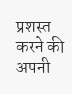प्रशस्त करने की अपनी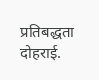प्रतिबद्धता दोहराई.